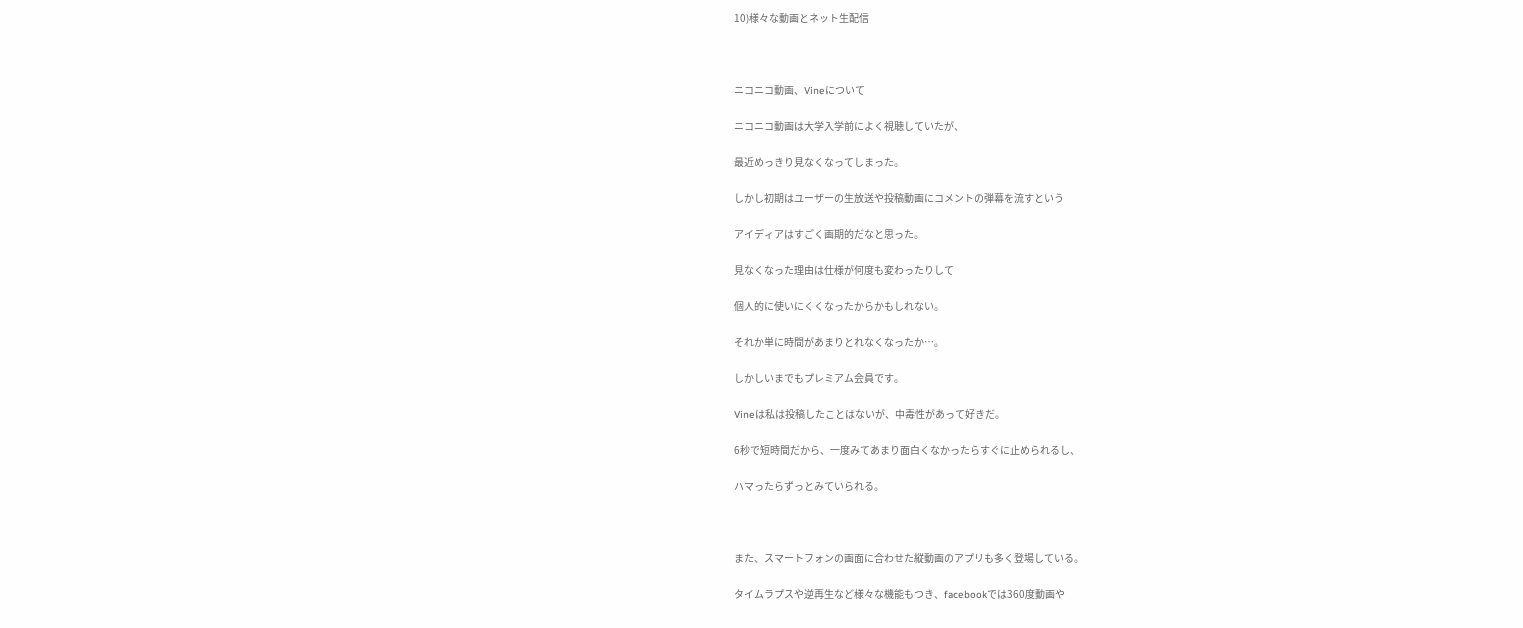10)様々な動画とネット生配信



ニコニコ動画、Vineについて

ニコニコ動画は大学入学前によく視聴していたが、

最近めっきり見なくなってしまった。

しかし初期はユーザーの生放送や投稿動画にコメントの弾幕を流すという

アイディアはすごく画期的だなと思った。

見なくなった理由は仕様が何度も変わったりして

個人的に使いにくくなったからかもしれない。

それか単に時間があまりとれなくなったか…。

しかしいまでもプレミアム会員です。

Vineは私は投稿したことはないが、中毒性があって好きだ。

6秒で短時間だから、一度みてあまり面白くなかったらすぐに止められるし、

ハマったらずっとみていられる。



また、スマートフォンの画面に合わせた縦動画のアプリも多く登場している。

タイムラプスや逆再生など様々な機能もつき、facebookでは360度動画や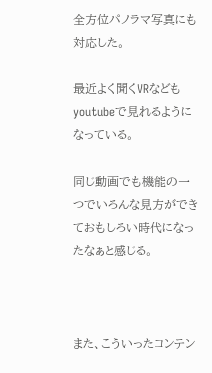全方位パノラマ写真にも対応した。

最近よく聞くVRなどもyoutubeで見れるようになっている。

同じ動画でも機能の一つでいろんな見方ができておもしろい時代になったなぁと感じる。



また、こういったコンテン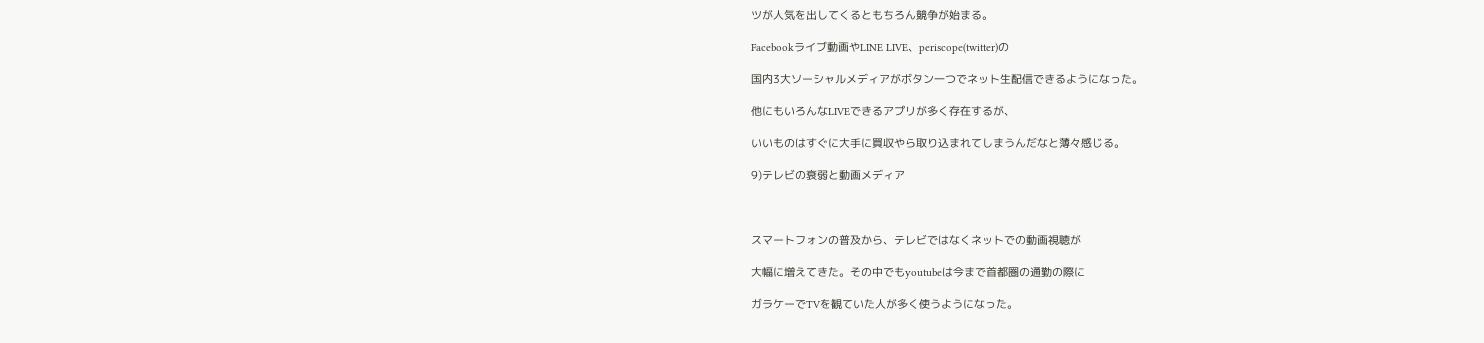ツが人気を出してくるともちろん競争が始まる。

Facebookライブ動画やLINE LIVE、periscope(twitter)の

国内3大ソーシャルメディアがボタン一つでネット生配信できるようになった。

他にもいろんなLIVEできるアプリが多く存在するが、

いいものはすぐに大手に買収やら取り込まれてしまうんだなと薄々感じる。

9)テレビの衰弱と動画メディア



スマートフォンの普及から、テレビではなくネットでの動画視聴が

大幅に増えてきた。その中でもyoutubeは今まで首都圏の通勤の際に

ガラケーでTVを観ていた人が多く使うようになった。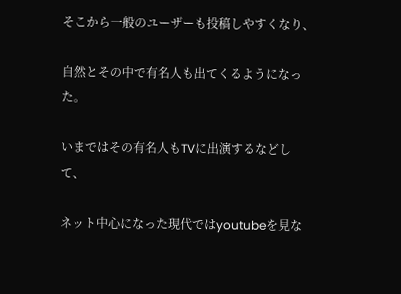そこから一般のユーザーも投稿しやすくなり、

自然とその中で有名人も出てくるようになった。

いまではその有名人もTVに出演するなどして、

ネット中心になった現代ではyoutubeを見な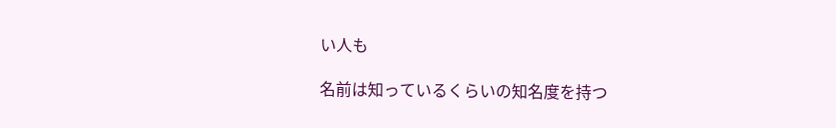い人も

名前は知っているくらいの知名度を持つ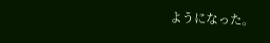ようになった。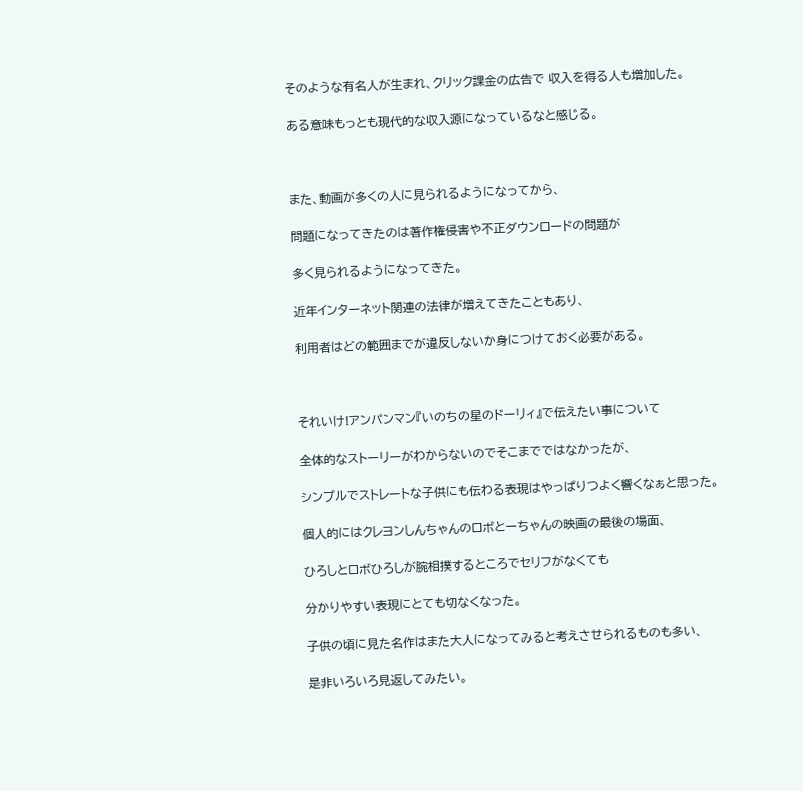そのような有名人が生まれ、クリック課金の広告で 収入を得る人も増加した。

ある意味もっとも現代的な収入源になっているなと感じる。



また、動画が多くの人に見られるようになってから、

問題になってきたのは著作権侵害や不正ダウンロードの問題が

多く見られるようになってきた。

近年インターネット関連の法律が増えてきたこともあり、

利用者はどの範囲までが違反しないか身につけておく必要がある。



それいけ!アンパンマン『いのちの星のドーリィ』で伝えたい事について

全体的なストーリーがわからないのでそこまでではなかったが、

シンプルでストレートな子供にも伝わる表現はやっぱりつよく響くなぁと思った。

個人的にはクレヨンしんちゃんのロボとーちゃんの映画の最後の場面、

ひろしとロボひろしが腕相撲するところでセリフがなくても

分かりやすい表現にとても切なくなった。

子供の頃に見た名作はまた大人になってみると考えさせられるものも多い、

是非いろいろ見返してみたい。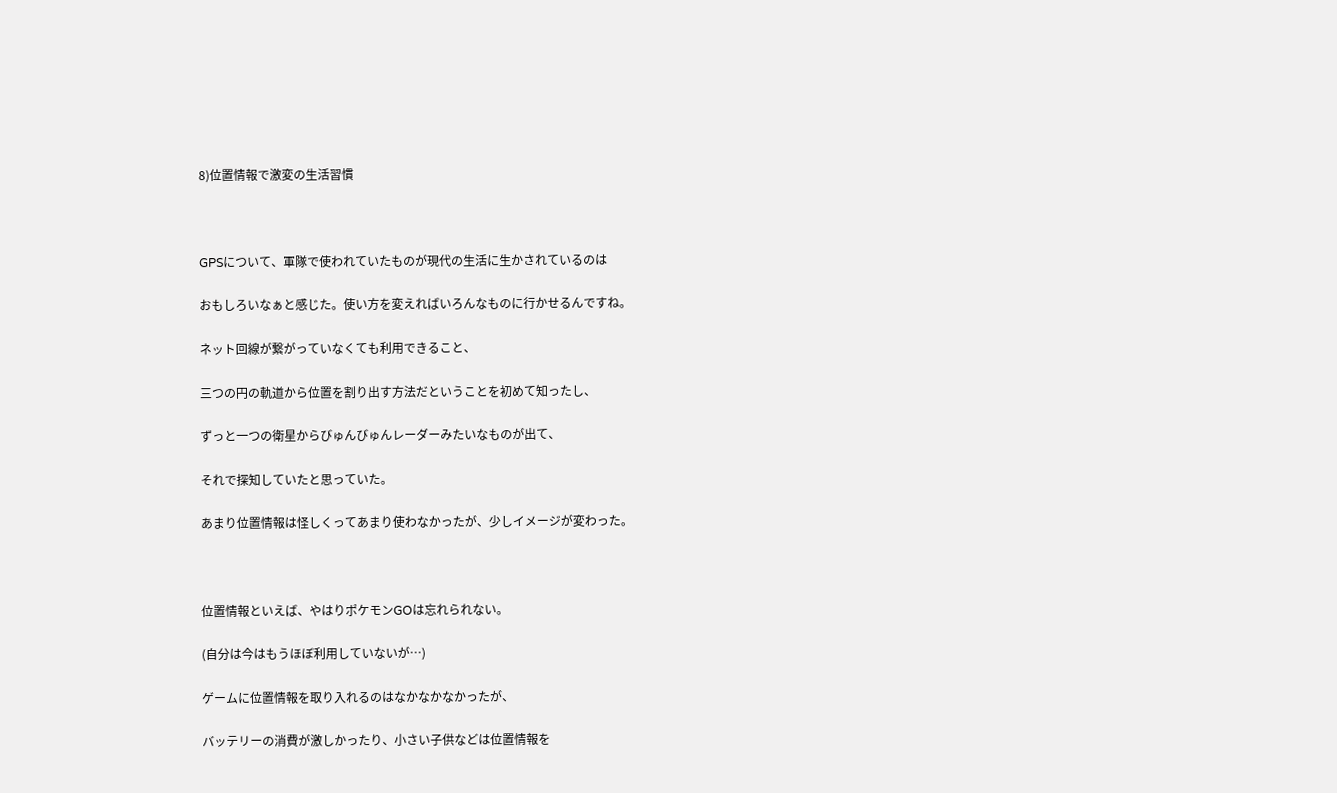8)位置情報で激変の生活習慣



GPSについて、軍隊で使われていたものが現代の生活に生かされているのは

おもしろいなぁと感じた。使い方を変えればいろんなものに行かせるんですね。

ネット回線が繋がっていなくても利用できること、

三つの円の軌道から位置を割り出す方法だということを初めて知ったし、

ずっと一つの衛星からびゅんびゅんレーダーみたいなものが出て、

それで探知していたと思っていた。

あまり位置情報は怪しくってあまり使わなかったが、少しイメージが変わった。



位置情報といえば、やはりポケモンGOは忘れられない。

(自分は今はもうほぼ利用していないが…)

ゲームに位置情報を取り入れるのはなかなかなかったが、

バッテリーの消費が激しかったり、小さい子供などは位置情報を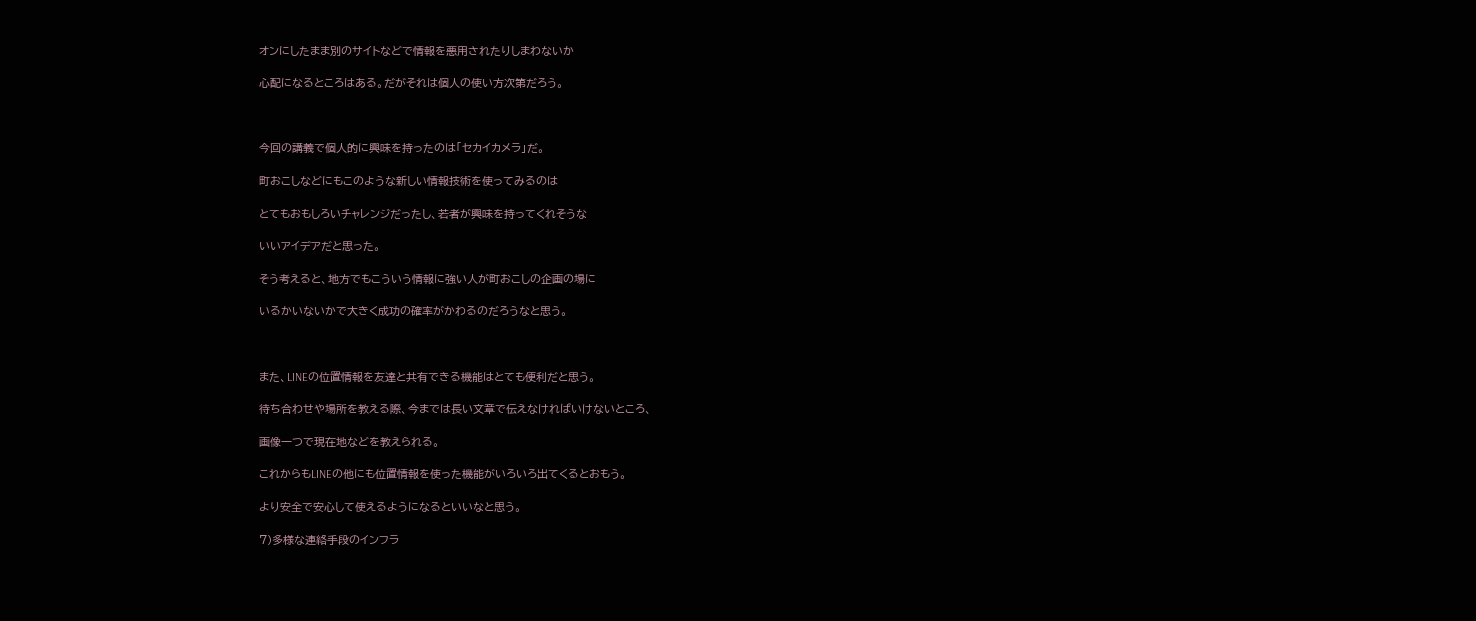オンにしたまま別のサイトなどで情報を悪用されたりしまわないか

心配になるところはある。だがそれは個人の使い方次第だろう。



今回の講義で個人的に興味を持ったのは「セカイカメラ」だ。

町おこしなどにもこのような新しい情報技術を使ってみるのは

とてもおもしろいチャレンジだったし、若者が興味を持ってくれそうな

いいアイデアだと思った。

そう考えると、地方でもこういう情報に強い人が町おこしの企画の場に

いるかいないかで大きく成功の確率がかわるのだろうなと思う。



また、LINEの位置情報を友達と共有できる機能はとても便利だと思う。

待ち合わせや場所を教える際、今までは長い文章で伝えなければいけないところ、

画像一つで現在地などを教えられる。

これからもLINEの他にも位置情報を使った機能がいろいろ出てくるとおもう。

より安全で安心して使えるようになるといいなと思う。

7)多様な連絡手段のインフラ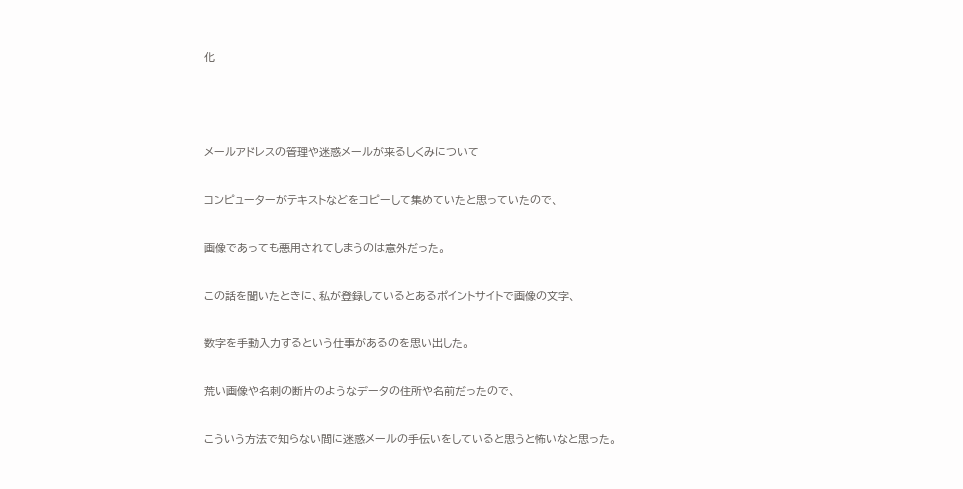化



メールアドレスの管理や迷惑メールが来るしくみについて

コンピューターがテキストなどをコピーして集めていたと思っていたので、

画像であっても悪用されてしまうのは意外だった。

この話を聞いたときに、私が登録しているとあるポイントサイトで画像の文字、

数字を手動入力するという仕事があるのを思い出した。

荒い画像や名刺の断片のようなデータの住所や名前だったので、

こういう方法で知らない間に迷惑メールの手伝いをしていると思うと怖いなと思った。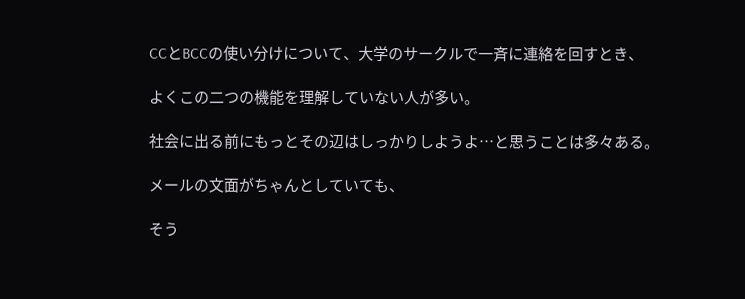CCとBCCの使い分けについて、大学のサークルで一斉に連絡を回すとき、

よくこの二つの機能を理解していない人が多い。

社会に出る前にもっとその辺はしっかりしようよ…と思うことは多々ある。

メールの文面がちゃんとしていても、

そう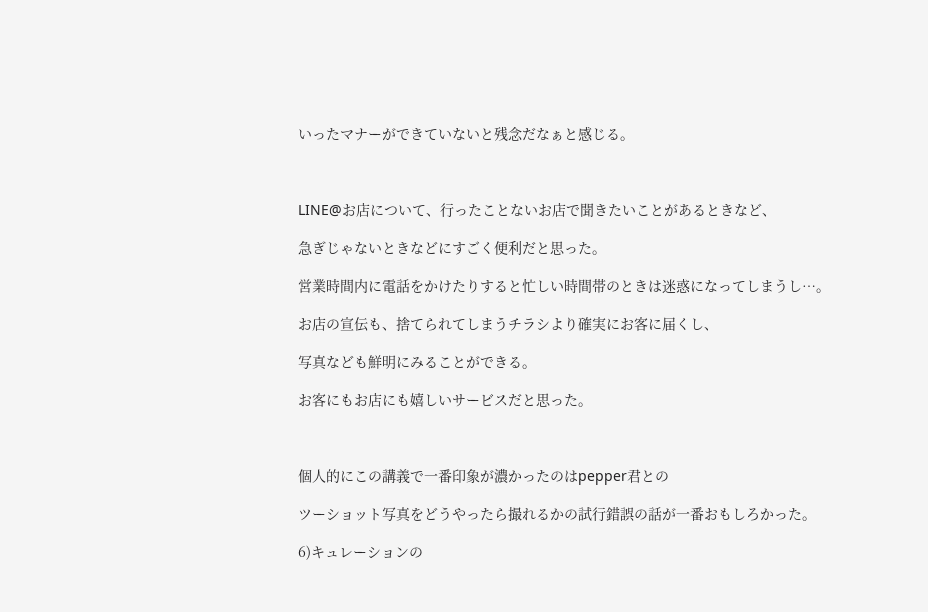いったマナーができていないと残念だなぁと感じる。



LINE@お店について、行ったことないお店で聞きたいことがあるときなど、

急ぎじゃないときなどにすごく便利だと思った。

営業時間内に電話をかけたりすると忙しい時間帯のときは迷惑になってしまうし…。

お店の宣伝も、捨てられてしまうチラシより確実にお客に届くし、

写真なども鮮明にみることができる。

お客にもお店にも嬉しいサービスだと思った。



個人的にこの講義で一番印象が濃かったのはpepper君との

ツーショット写真をどうやったら撮れるかの試行錯誤の話が一番おもしろかった。

6)キュレーションの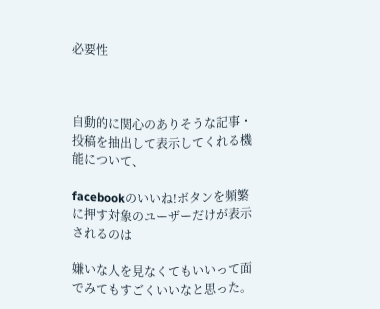必要性



自動的に関心のありそうな記事・投稿を抽出して表示してくれる機能について、

facebookのいいね!ボタンを頻繁に押す対象のユーザーだけが表示されるのは

嫌いな人を見なくてもいいって面でみてもすごくいいなと思った。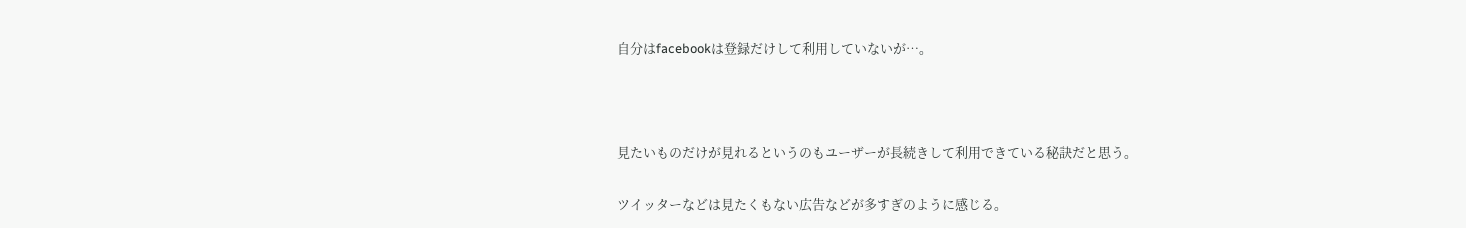自分はfacebookは登録だけして利用していないが…。



見たいものだけが見れるというのもユーザーが長続きして利用できている秘訣だと思う。

ツイッターなどは見たくもない広告などが多すぎのように感じる。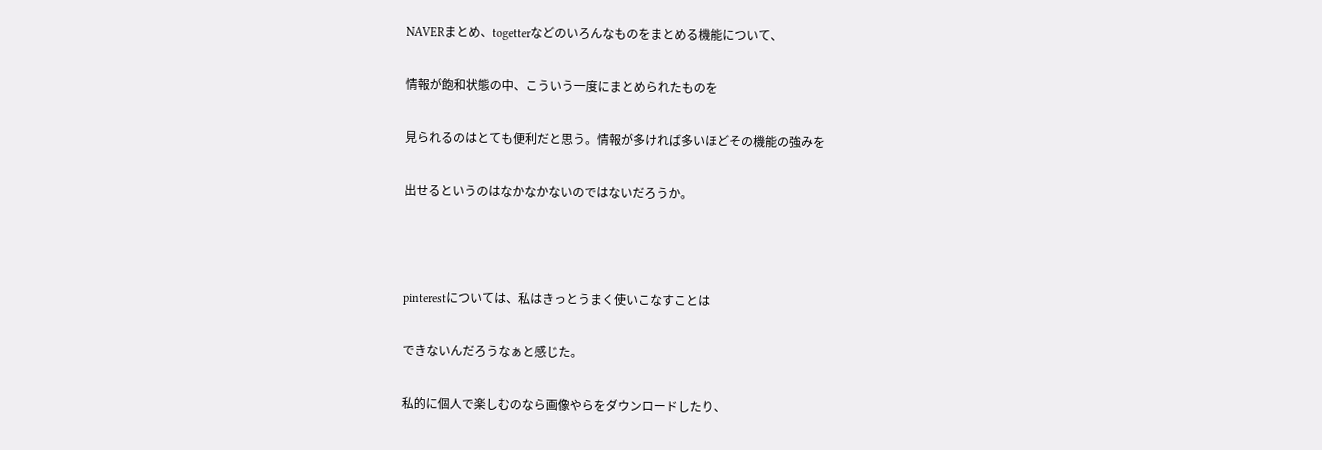NAVERまとめ、togetterなどのいろんなものをまとめる機能について、

情報が飽和状態の中、こういう一度にまとめられたものを

見られるのはとても便利だと思う。情報が多ければ多いほどその機能の強みを

出せるというのはなかなかないのではないだろうか。



pinterestについては、私はきっとうまく使いこなすことは

できないんだろうなぁと感じた。

私的に個人で楽しむのなら画像やらをダウンロードしたり、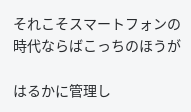それこそスマートフォンの時代ならばこっちのほうが

はるかに管理し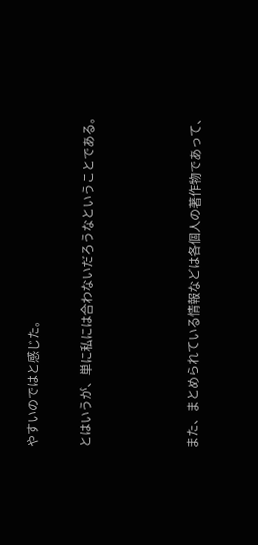やすいのではと感じた。

とはいうが、単に私には合わないだろうなということである。



また、まとめられている情報などは各個人の著作物であって、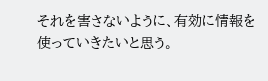それを害さないように、有効に情報を使っていきたいと思う。